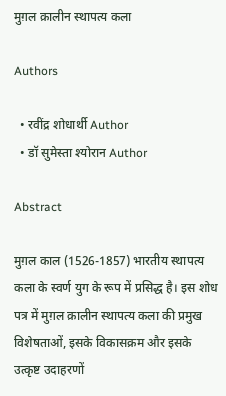मुग़ल क़ालीन स्थापत्य कला

Authors

  • रवींद्र शोधार्थी Author
  • डॉ सुमेस्ता श्योरान Author

Abstract

मुग़ल काल (1526-1857) भारतीय स्थापत्य कला के स्वर्ण युग के रूप में प्रसिद्ध है। इस शोध पत्र में मुग़ल क़ालीन स्थापत्य कला की प्रमुख विशेषताओं, इसके विकासक्रम और इसके उत्कृष्ट उदाहरणों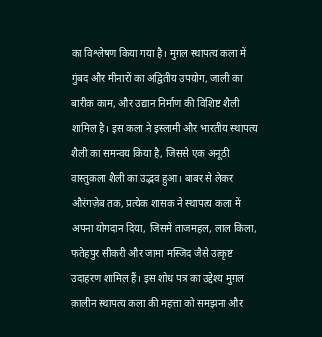का विश्लेषण किया गया है। मुग़ल स्थापत्य कला में गुंबद और मीनारों का अद्वितीय उपयोग, जाली का बारीक काम, और उद्यान निर्माण की विशिष्ट शैली शामिल है। इस कला ने इस्लामी और भारतीय स्थापत्य शैली का समन्वय किया है, जिससे एक अनूठी वास्तुकला शैली का उद्भव हुआ। बाबर से लेकर औरंगज़ेब तक, प्रत्येक शासक ने स्थापत्य कला में अपना योगदान दिया, जिसमें ताजमहल, लाल किला, फतेहपुर सीकरी और जामा मस्जिद जैसे उत्कृष्ट उदाहरण शामिल हैं। इस शोध पत्र का उद्देश्य मुग़ल क़ालीन स्थापत्य कला की महत्ता को समझना और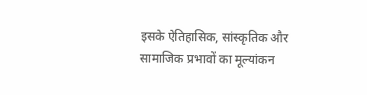इसके ऐतिहासिक, सांस्कृतिक और सामाजिक प्रभावों का मूल्यांकन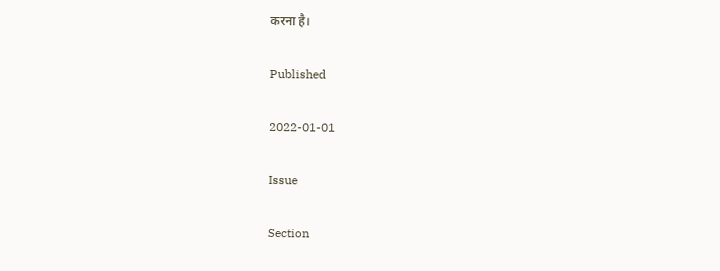करना है।

Published

2022-01-01

Issue

Section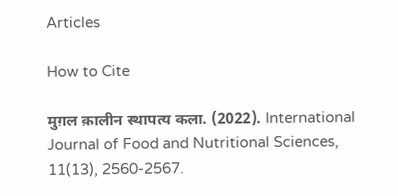Articles

How to Cite

मुग़ल क़ालीन स्थापत्य कला. (2022). International Journal of Food and Nutritional Sciences, 11(13), 2560-2567.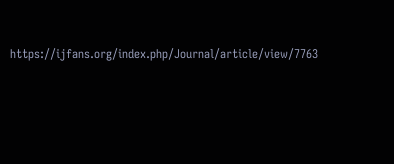https://ijfans.org/index.php/Journal/article/view/7763